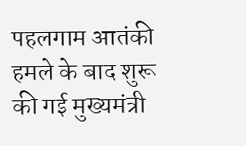पहलगाम आतंकी हमले के बाद शुरू की गई मुख्यमंत्री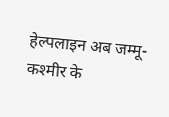हेल्पलाइन अब जम्मू-कश्मीर के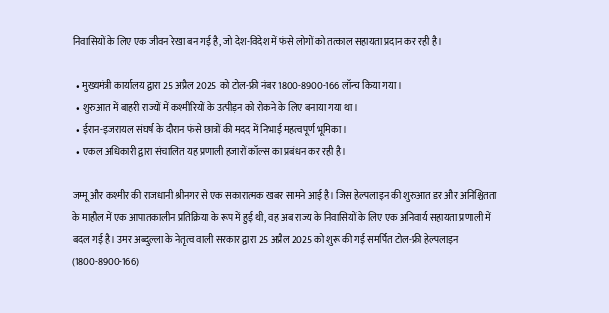निवासियों के लिए एक जीवन रेखा बन गई है, जो देश-विदेश में फंसे लोगों को तत्काल सहायता प्रदान कर रही है।

  • मुख्यमंत्री कार्यालय द्वारा 25 अप्रैल 2025 को टोल-फ्री नंबर 1800-8900-166 लॉन्च किया गया।
  • शुरुआत में बाहरी राज्यों में कश्मीरियों के उत्पीड़न को रोकने के लिए बनाया गया था।
  • ईरान-इजरायल संघर्ष के दौरान फंसे छात्रों की मदद में निभाई महत्वपूर्ण भूमिका।
  • एकल अधिकारी द्वारा संचालित यह प्रणाली हजारों कॉल्स का प्रबंधन कर रही है।

जम्मू और कश्मीर की राजधानी श्रीनगर से एक सकारात्मक खबर सामने आई है। जिस हेल्पलाइन की शुरुआत डर और अनिश्चितता के माहौल में एक आपातकालीन प्रतिक्रिया के रूप में हुई थी, वह अब राज्य के निवासियों के लिए एक अनिवार्य सहायता प्रणाली में बदल गई है। उमर अब्दुल्ला के नेतृत्व वाली सरकार द्वारा 25 अप्रैल 2025 को शुरू की गई समर्पित टोल-फ्री हेल्पलाइन (1800-8900-166)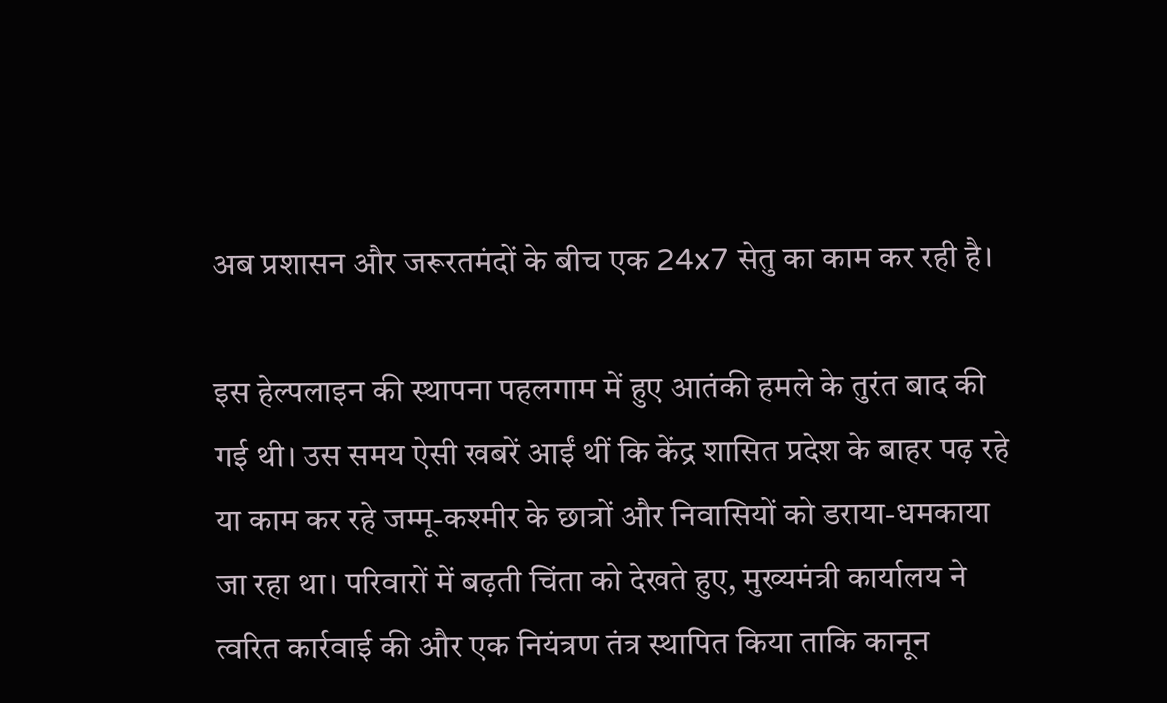अब प्रशासन और जरूरतमंदों के बीच एक 24x7 सेतु का काम कर रही है।

इस हेल्पलाइन की स्थापना पहलगाम में हुए आतंकी हमले के तुरंत बाद की गई थी। उस समय ऐसी खबरें आईं थीं कि केंद्र शासित प्रदेश के बाहर पढ़ रहे या काम कर रहे जम्मू-कश्मीर के छात्रों और निवासियों को डराया-धमकाया जा रहा था। परिवारों में बढ़ती चिंता को देखते हुए, मुख्यमंत्री कार्यालय ने त्वरित कार्रवाई की और एक नियंत्रण तंत्र स्थापित किया ताकि कानून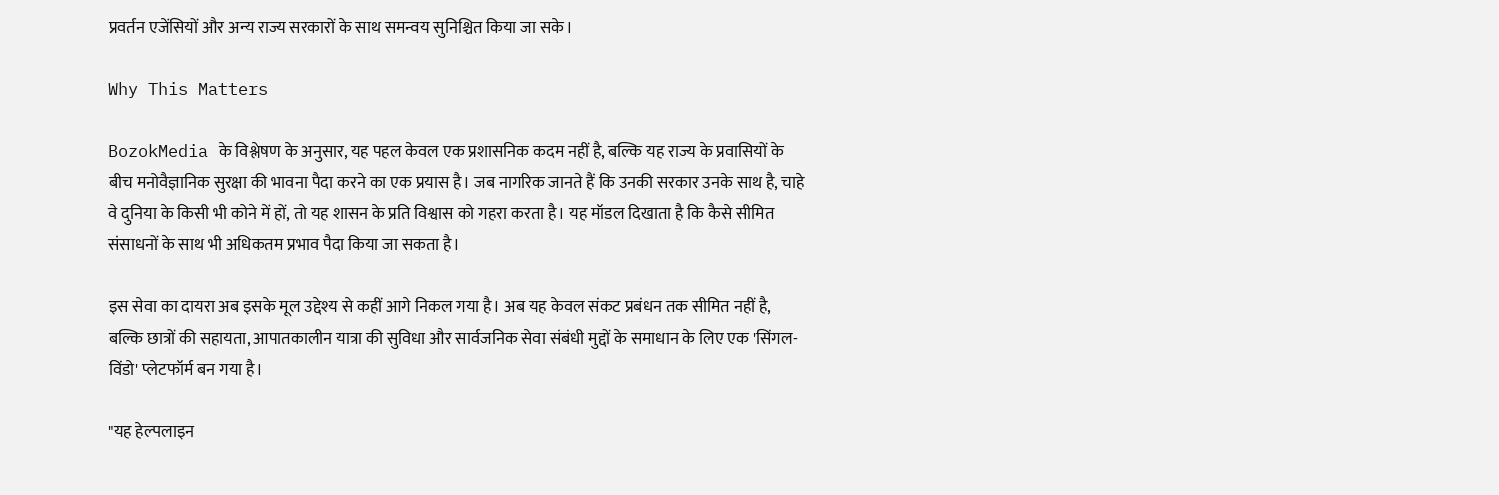प्रवर्तन एजेंसियों और अन्य राज्य सरकारों के साथ समन्वय सुनिश्चित किया जा सके।

Why This Matters

BozokMedia के विश्लेषण के अनुसार, यह पहल केवल एक प्रशासनिक कदम नहीं है, बल्कि यह राज्य के प्रवासियों के बीच मनोवैज्ञानिक सुरक्षा की भावना पैदा करने का एक प्रयास है। जब नागरिक जानते हैं कि उनकी सरकार उनके साथ है, चाहे वे दुनिया के किसी भी कोने में हों, तो यह शासन के प्रति विश्वास को गहरा करता है। यह मॉडल दिखाता है कि कैसे सीमित संसाधनों के साथ भी अधिकतम प्रभाव पैदा किया जा सकता है।

इस सेवा का दायरा अब इसके मूल उद्देश्य से कहीं आगे निकल गया है। अब यह केवल संकट प्रबंधन तक सीमित नहीं है, बल्कि छात्रों की सहायता, आपातकालीन यात्रा की सुविधा और सार्वजनिक सेवा संबंधी मुद्दों के समाधान के लिए एक 'सिंगल-विंडो' प्लेटफॉर्म बन गया है।

"यह हेल्पलाइन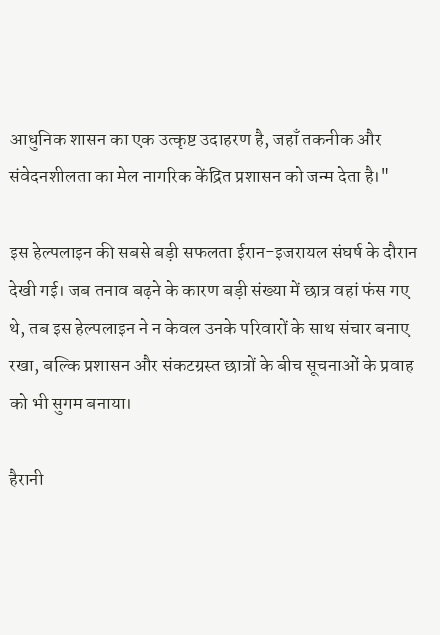आधुनिक शासन का एक उत्कृष्ट उदाहरण है, जहाँ तकनीक और संवेदनशीलता का मेल नागरिक केंद्रित प्रशासन को जन्म देता है।"

इस हेल्पलाइन की सबसे बड़ी सफलता ईरान-इजरायल संघर्ष के दौरान देखी गई। जब तनाव बढ़ने के कारण बड़ी संख्या में छात्र वहां फंस गए थे, तब इस हेल्पलाइन ने न केवल उनके परिवारों के साथ संचार बनाए रखा, बल्कि प्रशासन और संकटग्रस्त छात्रों के बीच सूचनाओं के प्रवाह को भी सुगम बनाया।

हैरानी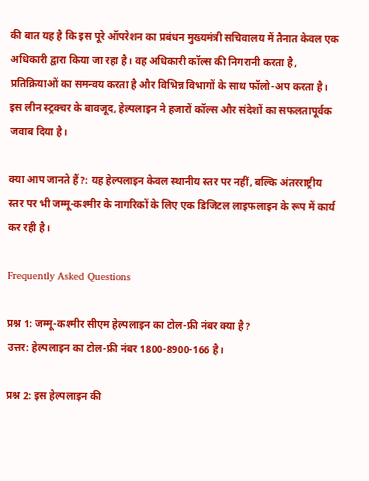की बात यह है कि इस पूरे ऑपरेशन का प्रबंधन मुख्यमंत्री सचिवालय में तैनात केवल एक अधिकारी द्वारा किया जा रहा है। वह अधिकारी कॉल्स की निगरानी करता है, प्रतिक्रियाओं का समन्वय करता है और विभिन्न विभागों के साथ फॉलो-अप करता है। इस लीन स्ट्रक्चर के बावजूद, हेल्पलाइन ने हजारों कॉल्स और संदेशों का सफलतापूर्वक जवाब दिया है।

क्या आप जानते हैं?: यह हेल्पलाइन केवल स्थानीय स्तर पर नहीं, बल्कि अंतरराष्ट्रीय स्तर पर भी जम्मू-कश्मीर के नागरिकों के लिए एक डिजिटल लाइफलाइन के रूप में कार्य कर रही है।

Frequently Asked Questions

प्रश्न 1: जम्मू-कश्मीर सीएम हेल्पलाइन का टोल-फ्री नंबर क्या है?
उत्तर: हेल्पलाइन का टोल-फ्री नंबर 1800-8900-166 है।

प्रश्न 2: इस हेल्पलाइन की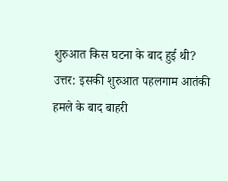शुरुआत किस घटना के बाद हुई थी?
उत्तर: इसकी शुरुआत पहलगाम आतंकी हमले के बाद बाहरी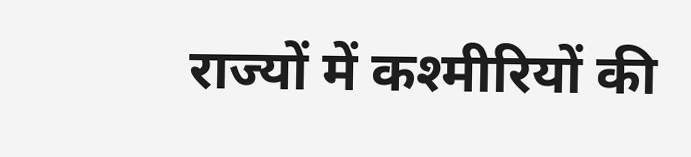राज्यों में कश्मीरियों की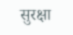सुरक्षा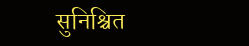सुनिश्चित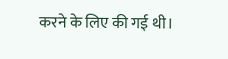करने के लिए की गई थी।